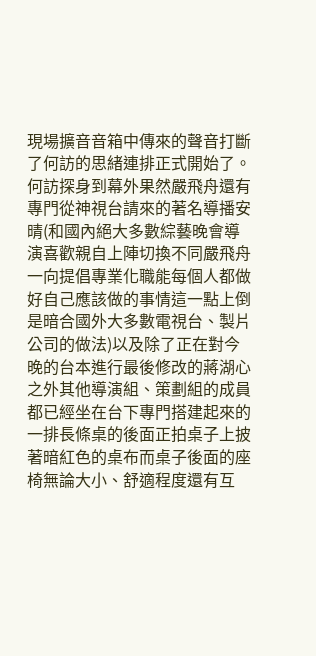現場擴音音箱中傳來的聲音打斷了何訪的思緒連排正式開始了。
何訪探身到幕外果然嚴飛舟還有專門從神視台請來的著名導播安晴(和國內絕大多數綜藝晚會導演喜歡親自上陣切換不同嚴飛舟一向提倡專業化職能每個人都做好自己應該做的事情這一點上倒是暗合國外大多數電視台、製片公司的做法)以及除了正在對今晚的台本進行最後修改的蔣湖心之外其他導演組、策劃組的成員都已經坐在台下專門搭建起來的一排長條桌的後面正拍桌子上披著暗紅色的桌布而桌子後面的座椅無論大小、舒適程度還有互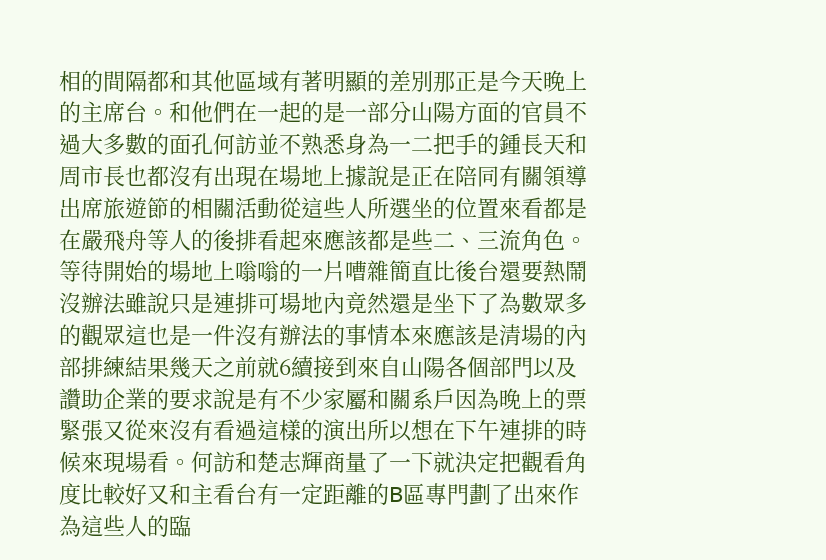相的間隔都和其他區域有著明顯的差別那正是今天晚上的主席台。和他們在一起的是一部分山陽方面的官員不過大多數的面孔何訪並不熟悉身為一二把手的鍾長天和周市長也都沒有出現在場地上據說是正在陪同有關領導出席旅遊節的相關活動從這些人所選坐的位置來看都是在嚴飛舟等人的後排看起來應該都是些二、三流角色。
等待開始的場地上嗡嗡的一片嘈雜簡直比後台還要熱鬧沒辦法雖說只是連排可場地內竟然還是坐下了為數眾多的觀眾這也是一件沒有辦法的事情本來應該是清場的內部排練結果幾天之前就6續接到來自山陽各個部門以及讚助企業的要求說是有不少家屬和關系戶因為晚上的票緊張又從來沒有看過這樣的演出所以想在下午連排的時候來現場看。何訪和楚志輝商量了一下就決定把觀看角度比較好又和主看台有一定距離的B區專門劃了出來作為這些人的臨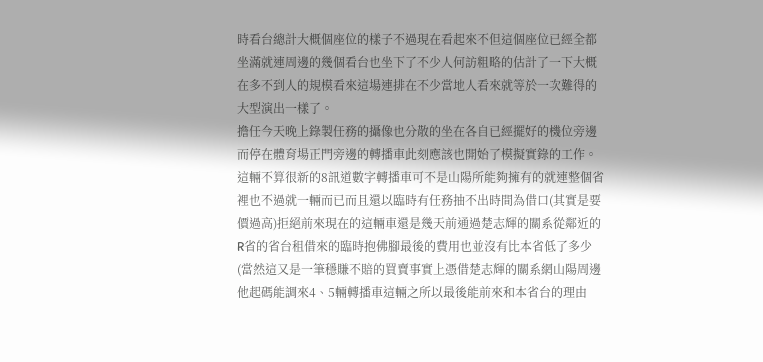時看台總計大概個座位的樣子不過現在看起來不但這個座位已經全都坐滿就連周邊的幾個看台也坐下了不少人何訪粗略的估計了一下大概在多不到人的規模看來這場連排在不少當地人看來就等於一次難得的大型演出一樣了。
擔任今天晚上錄製任務的攝像也分散的坐在各自已經擺好的機位旁邊而停在體育場正門旁邊的轉播車此刻應該也開始了模擬實錄的工作。這輛不算很新的8訊道數字轉播車可不是山陽所能夠擁有的就連整個省裡也不過就一輛而已而且還以臨時有任務抽不出時間為借口(其實是要價過高)拒絕前來現在的這輛車還是幾天前通過楚志輝的關系從鄰近的R省的省台租借來的臨時抱佛腳最後的費用也並沒有比本省低了多少(當然這又是一筆穩賺不賠的買賣事實上憑借楚志輝的關系網山陽周邊他起碼能調來4、5輛轉播車這輛之所以最後能前來和本省台的理由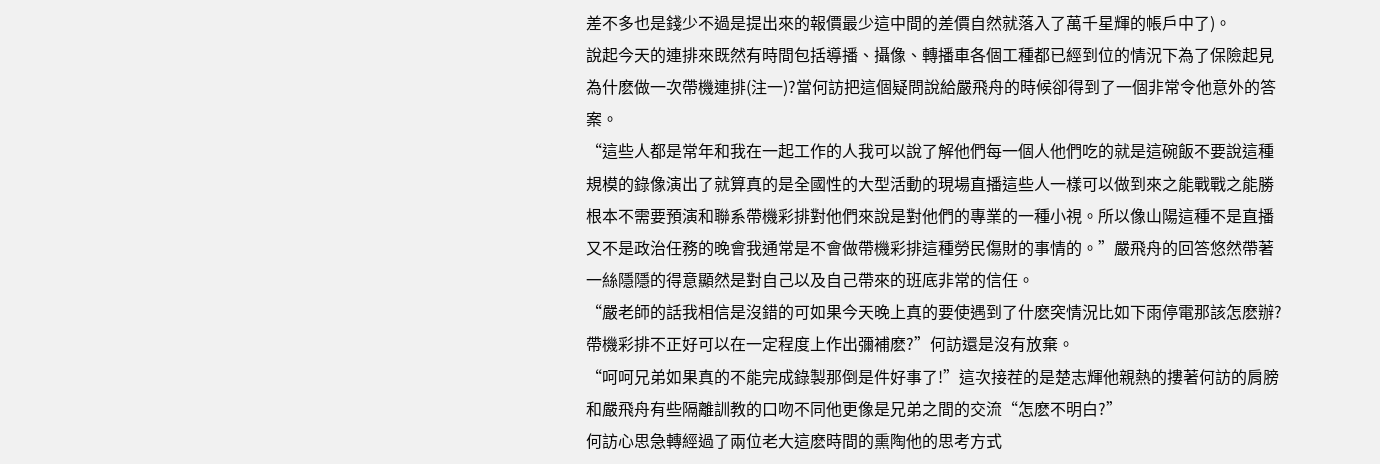差不多也是錢少不過是提出來的報價最少這中間的差價自然就落入了萬千星輝的帳戶中了)。
說起今天的連排來既然有時間包括導播、攝像、轉播車各個工種都已經到位的情況下為了保險起見為什麽做一次帶機連排(注一)?當何訪把這個疑問說給嚴飛舟的時候卻得到了一個非常令他意外的答案。
“這些人都是常年和我在一起工作的人我可以說了解他們每一個人他們吃的就是這碗飯不要說這種規模的錄像演出了就算真的是全國性的大型活動的現場直播這些人一樣可以做到來之能戰戰之能勝根本不需要預演和聯系帶機彩排對他們來說是對他們的專業的一種小視。所以像山陽這種不是直播又不是政治任務的晚會我通常是不會做帶機彩排這種勞民傷財的事情的。”嚴飛舟的回答悠然帶著一絲隱隱的得意顯然是對自己以及自己帶來的班底非常的信任。
“嚴老師的話我相信是沒錯的可如果今天晚上真的要使遇到了什麽突情況比如下雨停電那該怎麽辦?帶機彩排不正好可以在一定程度上作出彌補麽?”何訪還是沒有放棄。
“呵呵兄弟如果真的不能完成錄製那倒是件好事了!”這次接茬的是楚志輝他親熱的摟著何訪的肩膀和嚴飛舟有些隔離訓教的口吻不同他更像是兄弟之間的交流“怎麽不明白?”
何訪心思急轉經過了兩位老大這麽時間的熏陶他的思考方式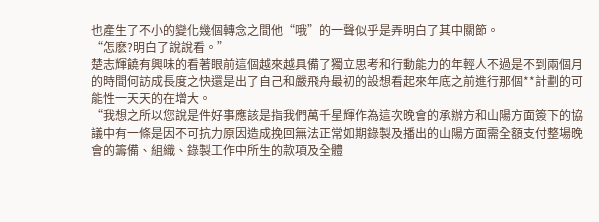也產生了不小的變化幾個轉念之間他“哦”的一聲似乎是弄明白了其中關節。
“怎麽?明白了說說看。”
楚志輝饒有興味的看著眼前這個越來越具備了獨立思考和行動能力的年輕人不過是不到兩個月的時間何訪成長度之快還是出了自己和嚴飛舟最初的設想看起來年底之前進行那個**計劃的可能性一天天的在增大。
“我想之所以您說是件好事應該是指我們萬千星輝作為這次晚會的承辦方和山陽方面簽下的協議中有一條是因不可抗力原因造成挽回無法正常如期錄製及播出的山陽方面需全額支付整場晚會的籌備、組織、錄製工作中所生的款項及全體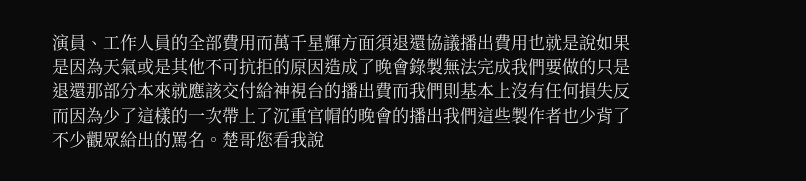演員、工作人員的全部費用而萬千星輝方面須退還協議播出費用也就是說如果是因為天氣或是其他不可抗拒的原因造成了晚會錄製無法完成我們要做的只是退還那部分本來就應該交付給神視台的播出費而我們則基本上沒有任何損失反而因為少了這樣的一次帶上了沉重官帽的晚會的播出我們這些製作者也少背了不少觀眾給出的罵名。楚哥您看我說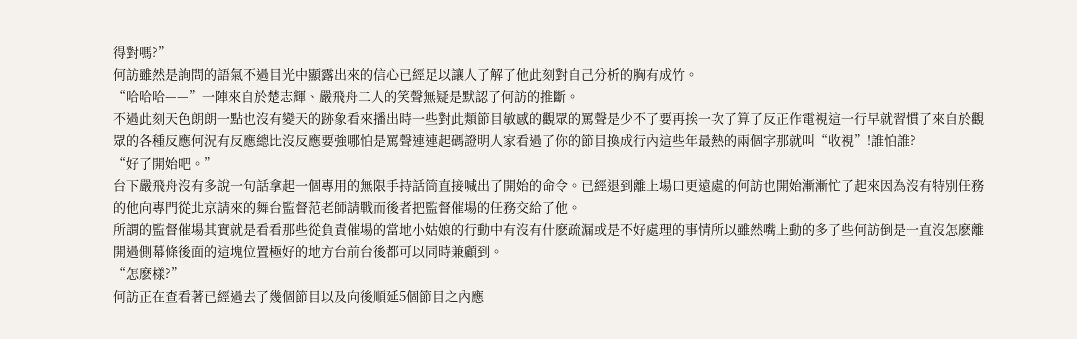得對嗎?”
何訪雖然是詢問的語氣不過目光中顯露出來的信心已經足以讓人了解了他此刻對自己分析的胸有成竹。
“哈哈哈——”一陣來自於楚志輝、嚴飛舟二人的笑聲無疑是默認了何訪的推斷。
不過此刻天色朗朗一點也沒有變天的跡象看來播出時一些對此類節目敏感的觀眾的罵聲是少不了要再挨一次了算了反正作電視這一行早就習慣了來自於觀眾的各種反應何況有反應總比沒反應要強哪怕是罵聲連連起碼證明人家看過了你的節目換成行內這些年最熱的兩個字那就叫“收視”!誰怕誰?
“好了開始吧。”
台下嚴飛舟沒有多說一句話拿起一個專用的無限手持話筒直接喊出了開始的命令。已經退到離上場口更遠處的何訪也開始漸漸忙了起來因為沒有特別任務的他向專門從北京請來的舞台監督范老師請戰而後者把監督催場的任務交給了他。
所謂的監督催場其實就是看看那些從負責催場的當地小姑娘的行動中有沒有什麽疏漏或是不好處理的事情所以雖然嘴上動的多了些何訪倒是一直沒怎麽離開過側幕條後面的這塊位置極好的地方台前台後都可以同時兼顧到。
“怎麽樣?”
何訪正在查看著已經過去了幾個節目以及向後順延5個節目之內應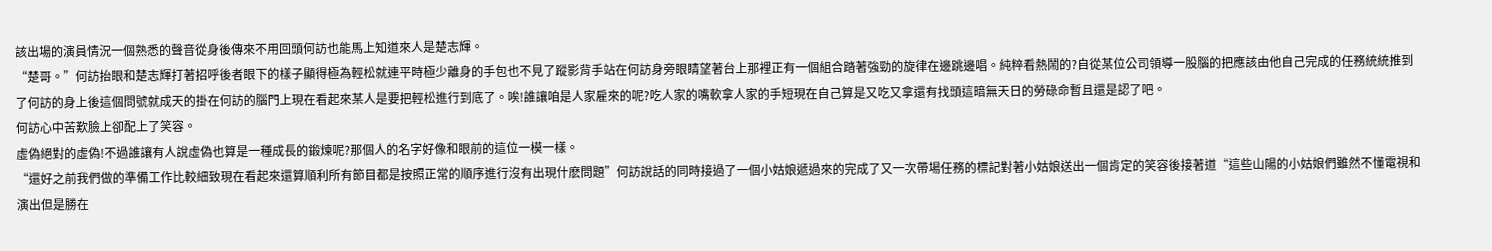該出場的演員情況一個熟悉的聲音從身後傳來不用回頭何訪也能馬上知道來人是楚志輝。
“楚哥。”何訪抬眼和楚志輝打著招呼後者眼下的樣子顯得極為輕松就連平時極少離身的手包也不見了蹤影背手站在何訪身旁眼睛望著台上那裡正有一個組合踏著強勁的旋律在邊跳邊唱。純粹看熱鬧的?自從某位公司領導一股腦的把應該由他自己完成的任務統統推到了何訪的身上後這個問號就成天的掛在何訪的腦門上現在看起來某人是要把輕松進行到底了。唉!誰讓咱是人家雇來的呢?吃人家的嘴軟拿人家的手短現在自己算是又吃又拿還有找頭這暗無天日的勞碌命暫且還是認了吧。
何訪心中苦歎臉上卻配上了笑容。
虛偽絕對的虛偽!不過誰讓有人說虛偽也算是一種成長的鍛煉呢?那個人的名字好像和眼前的這位一模一樣。
“還好之前我們做的準備工作比較細致現在看起來還算順利所有節目都是按照正常的順序進行沒有出現什麽問題”何訪說話的同時接過了一個小姑娘遞過來的完成了又一次帶場任務的標記對著小姑娘送出一個肯定的笑容後接著道“這些山陽的小姑娘們雖然不懂電視和演出但是勝在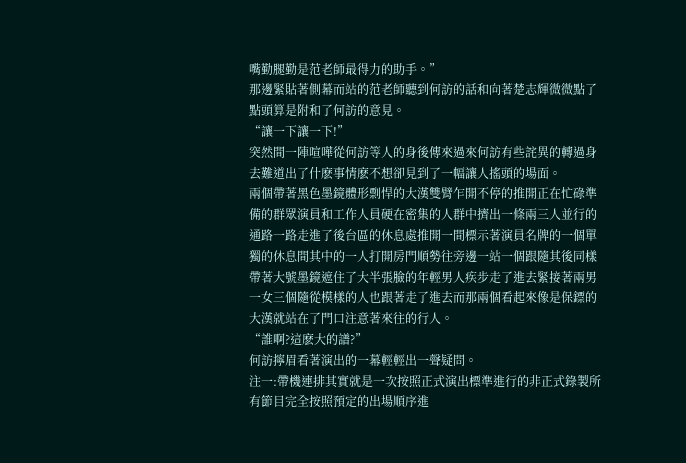嘴勤腿勤是范老師最得力的助手。”
那邊緊貼著側幕而站的范老師聽到何訪的話和向著楚志輝微微點了點頭算是附和了何訪的意見。
“讓一下讓一下!”
突然間一陣喧嘩從何訪等人的身後傳來過來何訪有些詫異的轉過身去難道出了什麽事情麽不想卻見到了一幅讓人搖頭的場面。
兩個帶著黑色墨鏡體形剽悍的大漢雙臂乍開不停的推開正在忙碌準備的群眾演員和工作人員硬在密集的人群中擠出一條兩三人並行的通路一路走進了後台區的休息處推開一間標示著演員名牌的一個單獨的休息間其中的一人打開房門順勢往旁邊一站一個跟隨其後同樣帶著大號墨鏡遮住了大半張臉的年輕男人疾步走了進去緊接著兩男一女三個隨從模樣的人也跟著走了進去而那兩個看起來像是保鏢的大漢就站在了門口注意著來往的行人。
“誰啊?這麽大的譜?”
何訪擰眉看著演出的一幕輕輕出一聲疑問。
注一:帶機連排其實就是一次按照正式演出標準進行的非正式錄製所有節目完全按照預定的出場順序進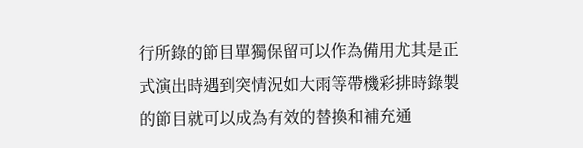行所錄的節目單獨保留可以作為備用尤其是正式演出時遇到突情況如大雨等帶機彩排時錄製的節目就可以成為有效的替換和補充通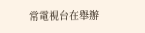常電視台在舉辦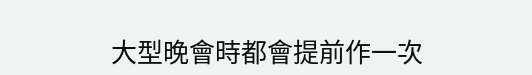大型晚會時都會提前作一次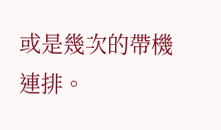或是幾次的帶機連排。